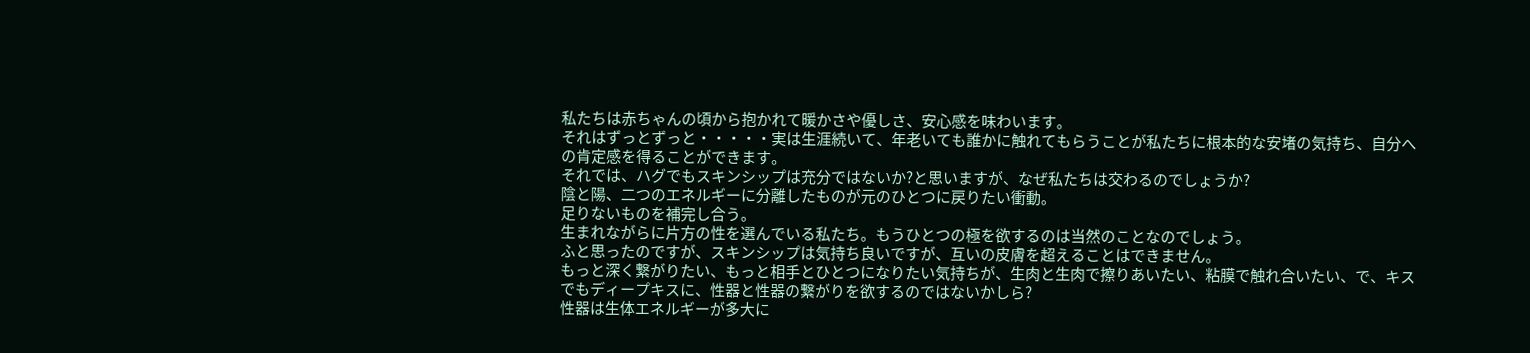私たちは赤ちゃんの頃から抱かれて暖かさや優しさ、安心感を味わいます。
それはずっとずっと・・・・・実は生涯続いて、年老いても誰かに触れてもらうことが私たちに根本的な安堵の気持ち、自分への肯定感を得ることができます。
それでは、ハグでもスキンシップは充分ではないか?と思いますが、なぜ私たちは交わるのでしょうか?
陰と陽、二つのエネルギーに分離したものが元のひとつに戻りたい衝動。
足りないものを補完し合う。
生まれながらに片方の性を選んでいる私たち。もうひとつの極を欲するのは当然のことなのでしょう。
ふと思ったのですが、スキンシップは気持ち良いですが、互いの皮膚を超えることはできません。
もっと深く繋がりたい、もっと相手とひとつになりたい気持ちが、生肉と生肉で擦りあいたい、粘膜で触れ合いたい、で、キスでもディープキスに、性器と性器の繋がりを欲するのではないかしら?
性器は生体エネルギーが多大に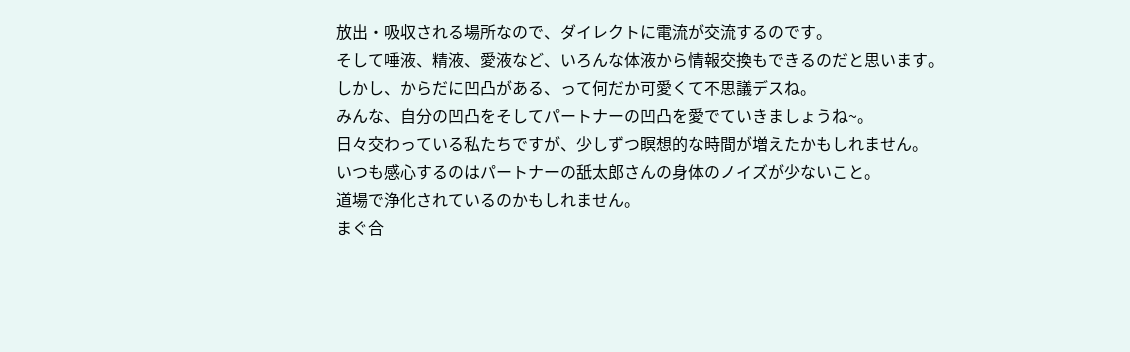放出・吸収される場所なので、ダイレクトに電流が交流するのです。
そして唾液、精液、愛液など、いろんな体液から情報交換もできるのだと思います。
しかし、からだに凹凸がある、って何だか可愛くて不思議デスね。
みんな、自分の凹凸をそしてパートナーの凹凸を愛でていきましょうね~。
日々交わっている私たちですが、少しずつ瞑想的な時間が増えたかもしれません。
いつも感心するのはパートナーの舐太郎さんの身体のノイズが少ないこと。
道場で浄化されているのかもしれません。
まぐ合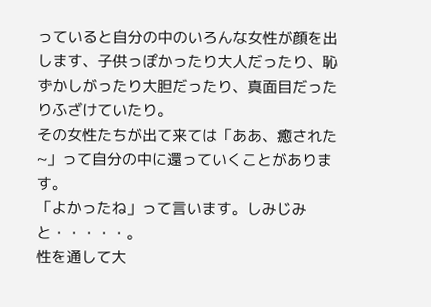っていると自分の中のいろんな女性が顔を出します、子供っぽかったり大人だったり、恥ずかしがったり大胆だったり、真面目だったりふざけていたり。
その女性たちが出て来ては「ああ、癒された~」って自分の中に還っていくことがあります。
「よかったね」って言います。しみじみと・・・・・。
性を通して大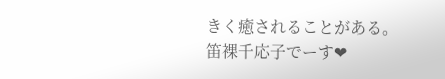きく癒されることがある。
笛裸千応子でーす❤